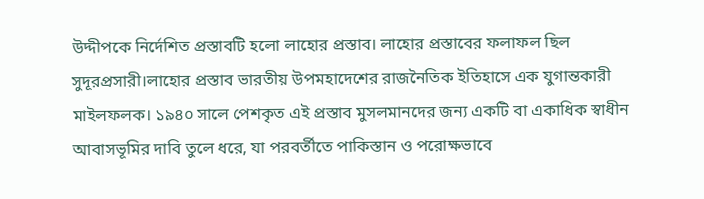উদ্দীপকে নির্দেশিত প্রস্তাবটি হলো লাহোর প্রস্তাব। লাহোর প্রস্তাবের ফলাফল ছিল সুদূরপ্রসারী।লাহোর প্রস্তাব ভারতীয় উপমহাদেশের রাজনৈতিক ইতিহাসে এক যুগান্তকারী মাইলফলক। ১৯৪০ সালে পেশকৃত এই প্রস্তাব মুসলমানদের জন্য একটি বা একাধিক স্বাধীন আবাসভূমির দাবি তুলে ধরে, যা পরবর্তীতে পাকিস্তান ও পরোক্ষভাবে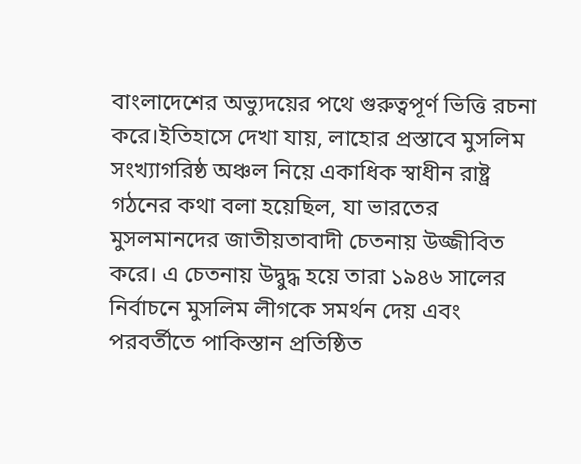বাংলাদেশের অভ্যুদয়ের পথে গুরুত্বপূর্ণ ভিত্তি রচনা করে।ইতিহাসে দেখা যায়, লাহোর প্রস্তাবে মুসলিম সংখ্যাগরিষ্ঠ অঞ্চল নিয়ে একাধিক স্বাধীন রাষ্ট্র গঠনের কথা বলা হয়েছিল, যা ভারতের মুসলমানদের জাতীয়তাবাদী চেতনায় উজ্জীবিত করে। এ চেতনায় উদ্বুদ্ধ হয়ে তারা ১৯৪৬ সালের নির্বাচনে মুসলিম লীগকে সমর্থন দেয় এবং পরবর্তীতে পাকিস্তান প্রতিষ্ঠিত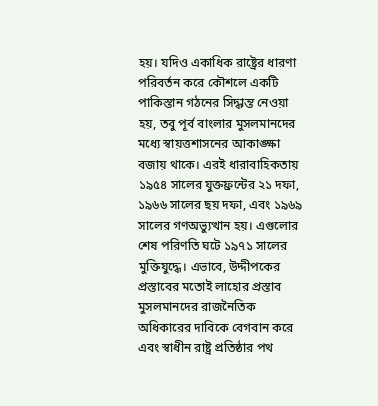হয়। যদিও একাধিক রাষ্ট্রের ধারণা পরিবর্তন করে কৌশলে একটি পাকিস্তান গঠনের সিদ্ধান্ত নেওয়া হয়, তবু পূর্ব বাংলার মুসলমানদের মধ্যে স্বায়ত্তশাসনের আকাঙ্ক্ষা বজায় থাকে। এরই ধারাবাহিকতায় ১৯৫৪ সালের যুক্তফ্রন্টের ২১ দফা, ১৯৬৬ সালের ছয় দফা, এবং ১৯৬৯ সালের গণঅভ্যুত্থান হয়। এগুলোর শেষ পরিণতি ঘটে ১৯৭১ সালের মুক্তিযুদ্ধে। এভাবে, উদ্দীপকের প্রস্তাবের মতোই লাহোর প্রস্তাব মুসলমানদের রাজনৈতিক অধিকারের দাবিকে বেগবান করে এবং স্বাধীন রাষ্ট্র প্রতিষ্ঠার পথ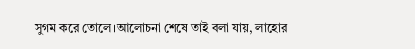সুগম করে তোলে।আলোচনা শেষে তাই বলা যায়, লাহোর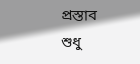প্রস্তাব শুধু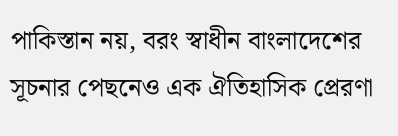পাকিস্তান নয়, বরং স্বাধীন বাংলাদেশের সূচনার পেছনেও এক ঐতিহাসিক প্রেরণা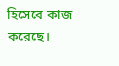হিসেবে কাজ করেছে।